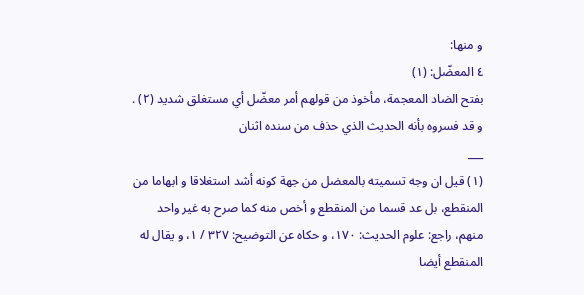و منها:
٤ المعضّل: (١)
بفتح الضاد المعجمة، مأخوذ من قولهم أمر معضّل أي مستغلق شديد (٢) . و قد فسروه بأنه الحديث الذي حذف من سنده اثنان
___
(١) قيل ان وجه تسميته بالمعضل من جهة كونه أشد استغلاقا و ابهاما من المنقطع، بل عد قسما من المنقطع و أخص منه كما صرح به غير واحد منهم، راجع: علوم الحديث: ١٧٠، و حكاه عن التوضيح: ٣٢٧ / ١، و يقال له المنقطع أيضا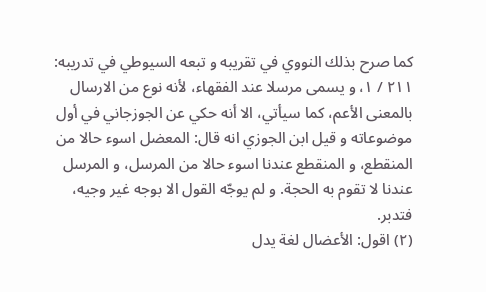كما صرح بذلك النووي في تقريبه و تبعه السيوطي في تدريبه: ٢١١ / ١، و يسمى مرسلا عند الفقهاء، لأنه نوع من الارسال بالمعنى الأعم، كما سيأتي، الا أنه حكي عن الجوزجاني في أول موضوعاته و قيل ابن الجوزي انه قال: المعضل اسوء حالا من المنقطع، و المنقطع عندنا اسوء حالا من المرسل، و المرسل عندنا لا تقوم به الحجة. و لم يوجّه القول الا بوجه غير وجيه، فتدبر.
(٢) اقول: الأعضال لغة يدل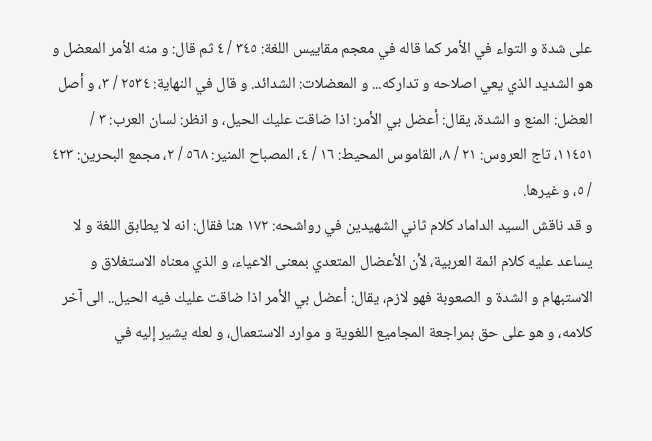على شدة و التواء في الأمر كما قاله في معجم مقاييس اللغة: ٣٤٥ / ٤ ثم قال: و منه الأمر المعضل و هو الشديد الذي يعي اصلاحه و تداركه... و المعضلات: الشدائد. و قال في النهاية: ٢٥٣٤ / ٣، و أصل العضل: المنع و الشدة، يقال: أعضل بي الأمر: اذا ضاقت عليك الحيل، و انظر: لسان العرب: ٣ / ١١٤٥١، تاج العروس: ٢١ / ٨، القاموس المحيط: ١٦ / ٤، المصباح المنير: ٥٦٨ / ٢، مجمع البحرين: ٤٢٣ / ٥، و غيرها.
و قد ناقش السيد الداماد كلام ثاني الشهيدين في رواشحه: ١٧٢ هنا فقال: انه لا يطابق اللغة و لا يساعد عليه كلام ائمة العربية، لأن الأعضال المتعدي بمعنى الاعياء، و الذي معناه الاستغلاق و الاستبهام و الشدة و الصعوبة فهو لازم، يقال: أعضل بي الأمر اذا ضاقت عليك فيه الحيل.. الى آخر كلامه، و هو على حق بمراجعة المجاميع اللغوية و موارد الاستعمال، و لعله يشير إليه في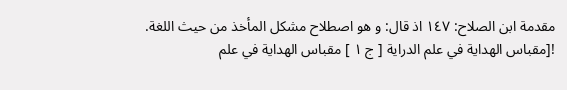مقدمة ابن الصلاح: ١٤٧ اذ قال: و هو اصطلاح مشكل المأخذ من حيث اللغة.
![مقباس الهداية في علم الدراية [ ج ١ ] مقباس الهداية في علم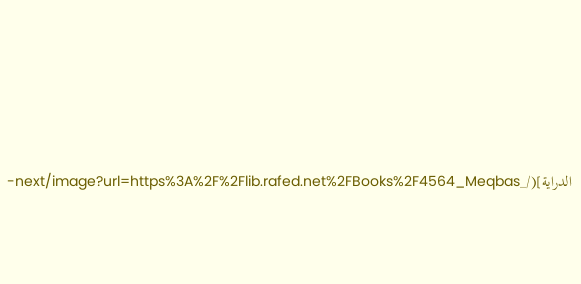الدراية](/_next/image?url=https%3A%2F%2Flib.rafed.net%2FBooks%2F4564_Meqbas-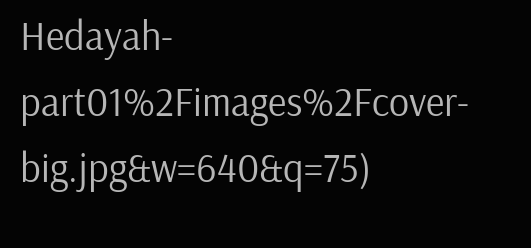Hedayah-part01%2Fimages%2Fcover-big.jpg&w=640&q=75)